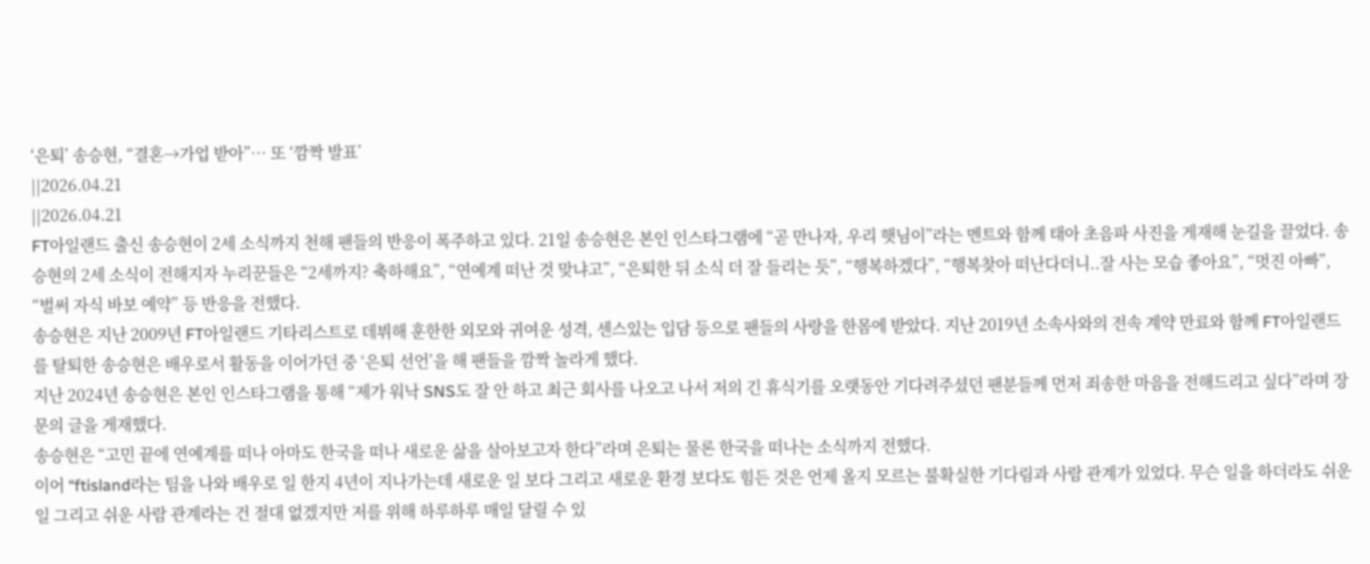‘은퇴’ 송승현, “결혼→가업 받아”… 또 ‘깜짝 발표’
||2026.04.21
||2026.04.21
FT아일랜드 출신 송승현이 2세 소식까지 천해 팬들의 반응이 폭주하고 있다. 21일 송승현은 본인 인스타그램에 “곧 만나자, 우리 햇님이”라는 멘트와 함께 태아 초음파 사진을 게재해 눈길을 끌었다. 송승현의 2세 소식이 전해지자 누리꾼들은 “2세까지? 축하해요”, “연예계 떠난 것 맞냐고”, “은퇴한 뒤 소식 더 잘 들리는 듯”, “행복하겠다”, “행복찾아 떠난다더니..잘 사는 모습 좋아요”, “멋진 아빠”, “벌써 자식 바보 예약” 등 반응을 전했다.
송승현은 지난 2009년 FT아일랜드 기타리스트로 데뷔해 훈한한 외모와 귀여운 성격, 센스있는 입담 등으로 팬들의 사랑을 한몸에 받았다. 지난 2019년 소속사와의 전속 계약 만료와 함께 FT아일랜드를 탈퇴한 송승현은 배우로서 활동을 이어가던 중 ‘은퇴 선언’을 해 팬들을 깜짝 놀라게 했다.
지난 2024년 송승현은 본인 인스타그램을 통해 “제가 워낙 SNS도 잘 안 하고 최근 회사를 나오고 나서 저의 긴 휴식기를 오랫동안 기다려주셨던 팬분들께 먼저 죄송한 마음을 전해드리고 싶다”라며 장문의 글을 게재했다.
송승현은 “고민 끝에 연예계를 떠나 아마도 한국을 떠나 새로운 삶을 살아보고자 한다”라며 은퇴는 물론 한국을 떠나는 소식까지 전했다.
이어 “ftisland라는 팀을 나와 배우로 일 한지 4년이 지나가는데 새로운 일 보다 그리고 새로운 환경 보다도 힘든 것은 언제 올지 모르는 불확실한 기다림과 사람 관계가 있었다. 무슨 일을 하더라도 쉬운 일 그리고 쉬운 사람 관계라는 건 절대 없겠지만 저를 위해 하루하루 매일 달릴 수 있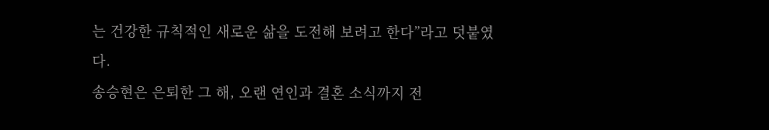는 건강한 규칙적인 새로운 삶을 도전해 보려고 한다”라고 덧붙였다.
송승현은 은퇴한 그 해, 오랜 연인과 결혼 소식까지 전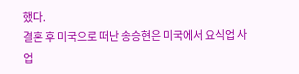했다.
결혼 후 미국으로 떠난 송승현은 미국에서 요식업 사업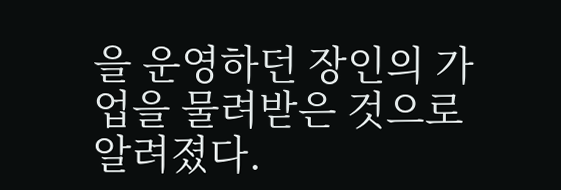을 운영하던 장인의 가업을 물려받은 것으로 알려졌다.